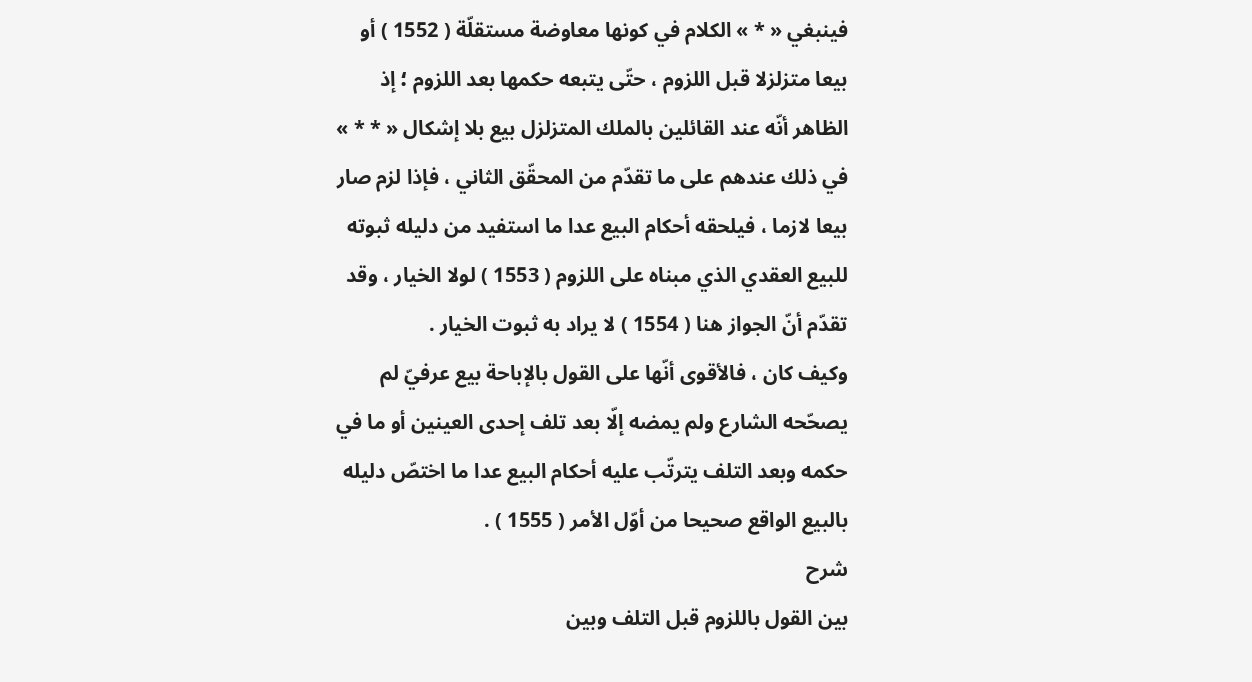فينبغي « * » الكلام في كونها معاوضة مستقلّة ( 1552 ) أو بيعا متزلزلا قبل اللزوم ، حتّى يتبعه حكمها بعد اللزوم ؛ إذ الظاهر أنّه عند القائلين بالملك المتزلزل بيع بلا إشكال « * * » في ذلك عندهم على ما تقدّم من المحقّق الثاني ، فإذا لزم صار بيعا لازما ، فيلحقه أحكام البيع عدا ما استفيد من دليله ثبوته للبيع العقدي الذي مبناه على اللزوم ( 1553 ) لولا الخيار ، وقد تقدّم أنّ الجواز هنا ( 1554 ) لا يراد به ثبوت الخيار .
وكيف كان ، فالأقوى أنّها على القول بالإباحة بيع عرفيّ لم يصحّحه الشارع ولم يمضه إلّا بعد تلف إحدى العينين أو ما في حكمه وبعد التلف يترتّب عليه أحكام البيع عدا ما اختصّ دليله بالبيع الواقع صحيحا من أوّل الأمر ( 1555 ) .
شرح
بين القول باللزوم قبل التلف وبين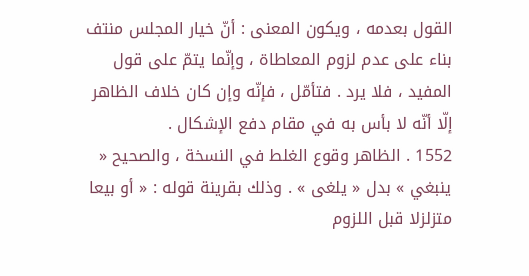القول بعدمه ، ويكون المعنى : أنّ خيار المجلس منتف بناء على عدم لزوم المعاطاة ، وإنّما يتمّ على قول المفيد ، فلا يرد . فتأمّل ، فإنّه وإن كان خلاف الظاهر إلّا أنّه لا بأس به في مقام دفع الإشكال .
1552 . الظاهر وقوع الغلط في النسخة ، والصحيح « ينبغي » بدل « يلغى » . وذلك بقرينة قوله : « أو بيعا متزلزلا قبل اللزوم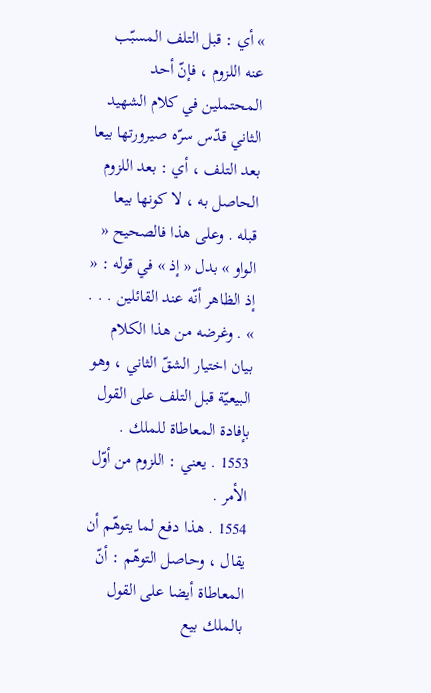» أي : قبل التلف المسبّب عنه اللزوم ، فإنّ أحد المحتملين في كلام الشهيد الثاني قدّس سرّه صيرورتها بيعا بعد التلف ، أي : بعد اللزوم الحاصل به ، لا كونها بيعا قبله . وعلى هذا فالصحيح « الواو » بدل « إذ » في قوله : « إذ الظاهر أنّه عند القائلين . . . » . وغرضه من هذا الكلام بيان اختيار الشقّ الثاني ، وهو البيعيّة قبل التلف على القول بإفادة المعاطاة للملك .
1553 . يعني : اللزوم من أوّل الأمر .
1554 . هذا دفع لما يتوهّم أن يقال ، وحاصل التوهّم : أنّ المعاطاة أيضا على القول بالملك بيع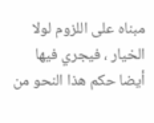مبناه على اللزوم لولا الخيار ، فيجري فيها أيضا حكم هذا النحو من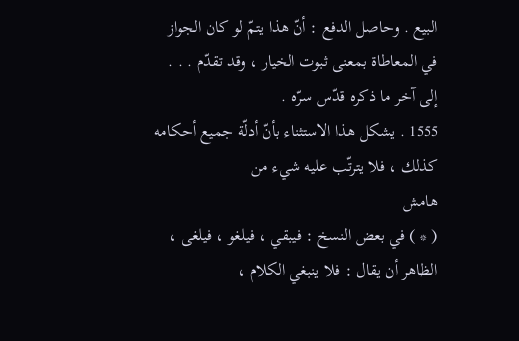البيع . وحاصل الدفع : أنّ هذا يتمّ لو كان الجواز في المعاطاة بمعنى ثبوت الخيار ، وقد تقدّم . . . إلى آخر ما ذكره قدّس سرّه .
1555 . يشكل هذا الاستثناء بأنّ أدلّة جميع أحكامه كذلك ، فلا يترتّب عليه شيء من
هامش
( * ) في بعض النسخ : فيبقي ، فيلغو ، فيلغى ، الظاهر أن يقال : فلا ينبغي الكلام ،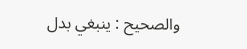والصحيح : ينبغي بدل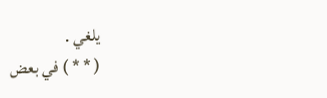يلغي .
( * * ) في بعض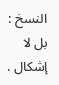النسخ : بل لا إشكال .